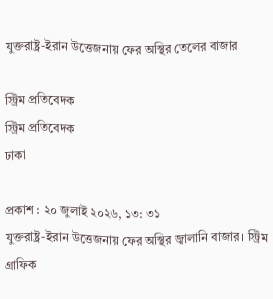যুক্তরাষ্ট্র-ইরান উত্তেজনায় ফের অস্থির তেলের বাজার

স্ট্রিম প্রতিবেদক
স্ট্রিম প্রতিবেদক
ঢাকা

প্রকাশ : ২০ জুলাই ২০২৬, ১৩: ৩১
যুক্তরাষ্ট্র-ইরান উত্তেজনায় ফের অস্থির জ্বালানি বাজার। স্ট্রিম গ্রাফিক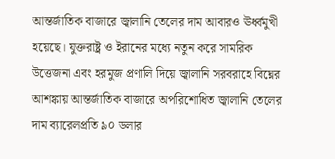আন্তর্জাতিক বাজারে জ্বালানি তেলের দাম আবারও ঊর্ধ্বমুখী হয়েছে। যুক্তরাষ্ট্র ও ইরানের মধ্যে নতুন করে সামরিক উত্তেজনা এবং হরমুজ প্রণালি দিয়ে জ্বালানি সরবরাহে বিঘ্নের আশঙ্কায় আন্তর্জাতিক বাজারে অপরিশোধিত জ্বালানি তেলের দাম ব্যারেলপ্রতি ৯০ ডলার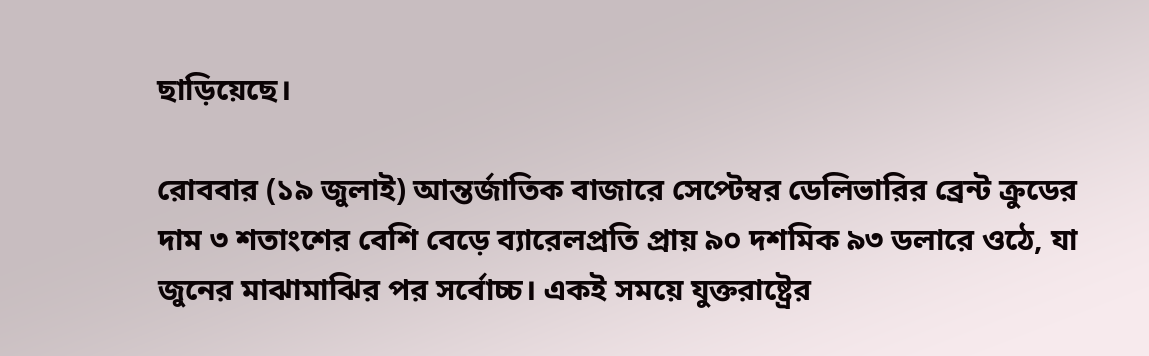ছাড়িয়েছে।

রোববার (১৯ জুলাই) আন্তর্জাতিক বাজারে সেপ্টেম্বর ডেলিভারির ব্রেন্ট ক্রুডের দাম ৩ শতাংশের বেশি বেড়ে ব্যারেলপ্রতি প্রায় ৯০ দশমিক ৯৩ ডলারে ওঠে, যা জুনের মাঝামাঝির পর সর্বোচ্চ। একই সময়ে যুক্তরাষ্ট্রের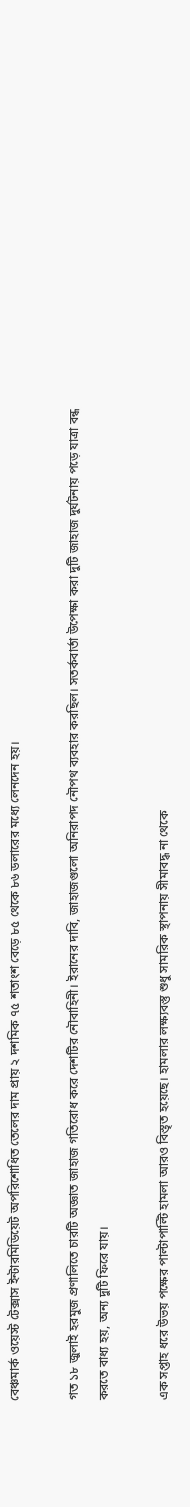বেঞ্চমার্ক ওয়েস্ট টেক্সাস ইন্টারমিডিয়েট অপরিশোধিত তেলের দাম প্রায় ২ দশমিক ৭৫ শতাংশ বেড়ে ৮৫ থেকে ৮৬ ডলারের মধ্যে লেনদেন হয়।

গত ১৮ জুলাই হরমুজ প্রণালিতে চারটি অজ্ঞাত জাহাজ গতিরোধ করে দেশটির নৌবাহিনী। ইরানের দাবি, জাহাজগুলো অনিরাপদ নৌপথ ব্যবহার করছিল। সতর্কবার্তা উপেক্ষা করা দুটি জাহাজ দুর্ঘটনায় পড়ে যাত্রা বন্ধ করতে বাধ্য হয়, অন্য দুটি ফিরে যায়।

এক সপ্তাহ ধরে উভয় পক্ষের পাল্টাপাল্টি হামলা আরও বিস্তৃত হয়েছে। হামলার লক্ষ্যবস্তু শুধু সামরিক স্থাপনায় সীমাবদ্ধ না থেকে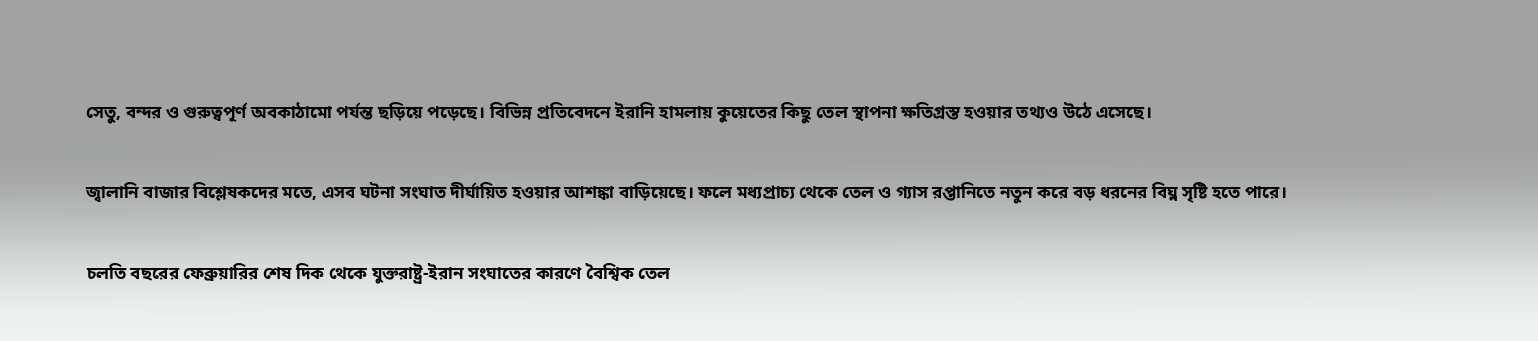সেতু, বন্দর ও গুরুত্বপূর্ণ অবকাঠামো পর্যন্ত ছড়িয়ে পড়েছে। বিভিন্ন প্রতিবেদনে ইরানি হামলায় কুয়েতের কিছু তেল স্থাপনা ক্ষতিগ্রস্ত হওয়ার তথ্যও উঠে এসেছে।

জ্বালানি বাজার বিশ্লেষকদের মতে, এসব ঘটনা সংঘাত দীর্ঘায়িত হওয়ার আশঙ্কা বাড়িয়েছে। ফলে মধ্যপ্রাচ্য থেকে তেল ও গ্যাস রপ্তানিতে নতুন করে বড় ধরনের বিঘ্ন সৃষ্টি হতে পারে।

চলতি বছরের ফেব্রুয়ারির শেষ দিক থেকে যুক্তরাষ্ট্র-ইরান সংঘাতের কারণে বৈশ্বিক তেল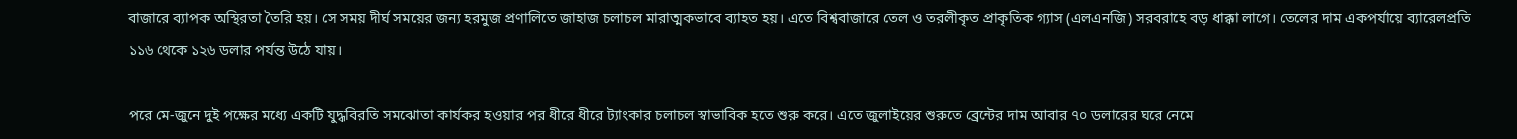বাজারে ব্যাপক অস্থিরতা তৈরি হয়। সে সময় দীর্ঘ সময়ের জন্য হরমুজ প্রণালিতে জাহাজ চলাচল মারাত্মকভাবে ব্যাহত হয়। এতে বিশ্ববাজারে তেল ও তরলীকৃত প্রাকৃতিক গ্যাস (এলএনজি) সরবরাহে বড় ধাক্কা লাগে। তেলের দাম একপর্যায়ে ব্যারেলপ্রতি ১১৬ থেকে ১২৬ ডলার পর্যন্ত উঠে যায়।

পরে মে-জুনে দুই পক্ষের মধ্যে একটি যুদ্ধবিরতি সমঝোতা কার্যকর হওয়ার পর ধীরে ধীরে ট্যাংকার চলাচল স্বাভাবিক হতে শুরু করে। এতে জুলাইয়ের শুরুতে ব্রেন্টের দাম আবার ৭০ ডলারের ঘরে নেমে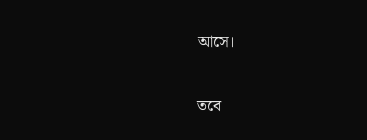আসে।

তবে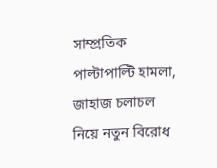সাম্প্রতিক পাল্টাপাল্টি হামলা, জাহাজ চলাচল নিয়ে নতুন বিরোধ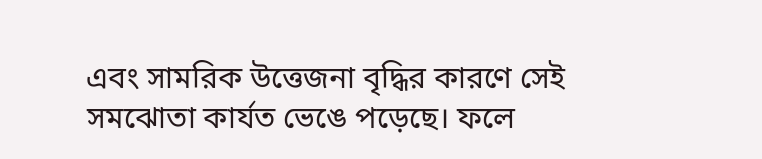এবং সামরিক উত্তেজনা বৃদ্ধির কারণে সেই সমঝোতা কার্যত ভেঙে পড়েছে। ফলে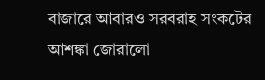বাজারে আবারও সরবরাহ সংকটের আশঙ্কা জোরালো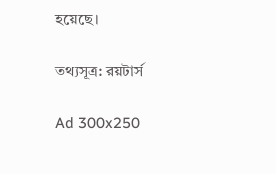হয়েছে।

তথ্যসূত্র: রয়টার্স

Ad 300x250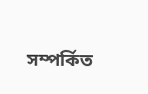সম্পর্কিত